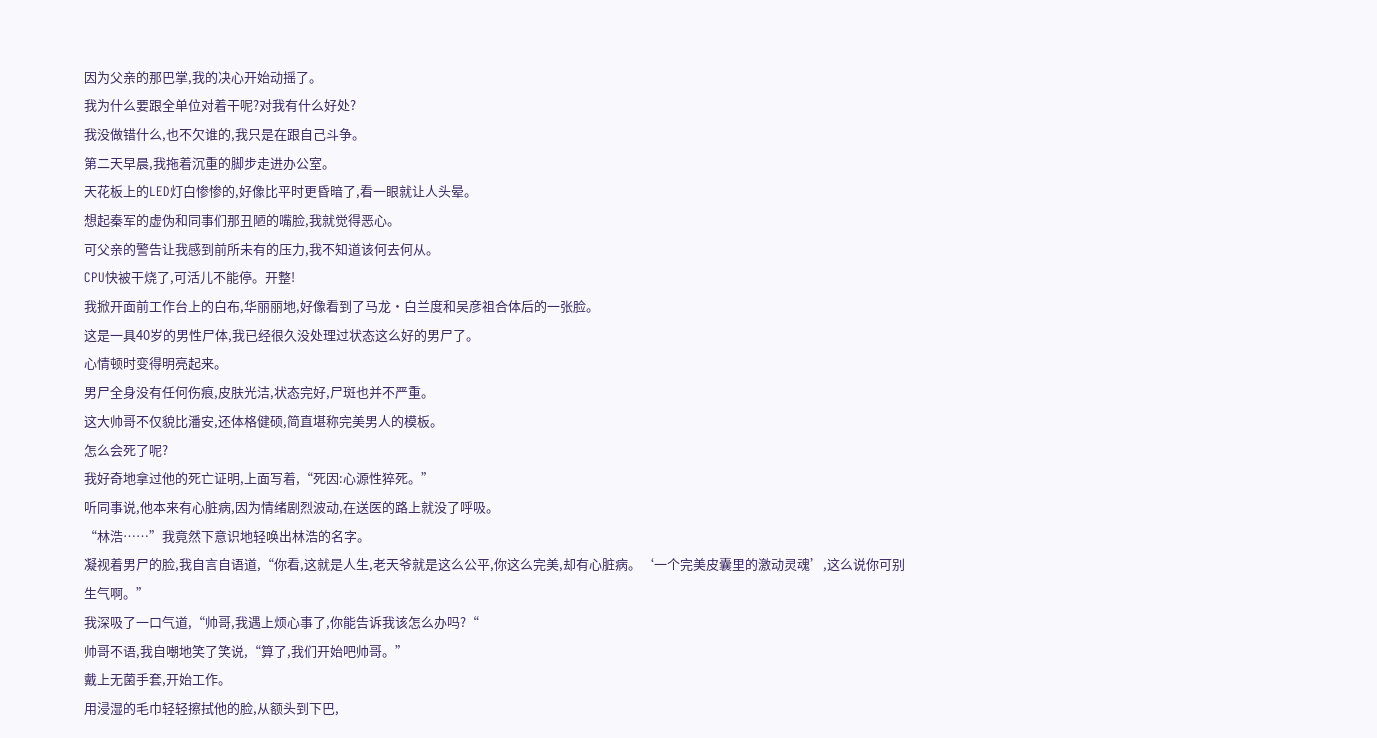因为父亲的那巴掌,我的决心开始动摇了。
我为什么要跟全单位对着干呢?对我有什么好处?
我没做错什么,也不欠谁的,我只是在跟自己斗争。
第二天早晨,我拖着沉重的脚步走进办公室。
天花板上的LED灯白惨惨的,好像比平时更昏暗了,看一眼就让人头晕。
想起秦军的虚伪和同事们那丑陋的嘴脸,我就觉得恶心。
可父亲的警告让我感到前所未有的压力,我不知道该何去何从。
CPU快被干烧了,可活儿不能停。开整!
我掀开面前工作台上的白布,华丽丽地,好像看到了马龙·白兰度和吴彦祖合体后的一张脸。
这是一具40岁的男性尸体,我已经很久没处理过状态这么好的男尸了。
心情顿时变得明亮起来。
男尸全身没有任何伤痕,皮肤光洁,状态完好,尸斑也并不严重。
这大帅哥不仅貌比潘安,还体格健硕,简直堪称完美男人的模板。
怎么会死了呢?
我好奇地拿过他的死亡证明,上面写着,“死因:心源性猝死。”
听同事说,他本来有心脏病,因为情绪剧烈波动,在送医的路上就没了呼吸。
“林浩……”我竟然下意识地轻唤出林浩的名字。
凝视着男尸的脸,我自言自语道,“你看,这就是人生,老天爷就是这么公平,你这么完美,却有心脏病。‘一个完美皮囊里的激动灵魂’,这么说你可别生气啊。”
我深吸了一口气道,“帅哥,我遇上烦心事了,你能告诉我该怎么办吗?“
帅哥不语,我自嘲地笑了笑说,“算了,我们开始吧帅哥。”
戴上无菌手套,开始工作。
用浸湿的毛巾轻轻擦拭他的脸,从额头到下巴,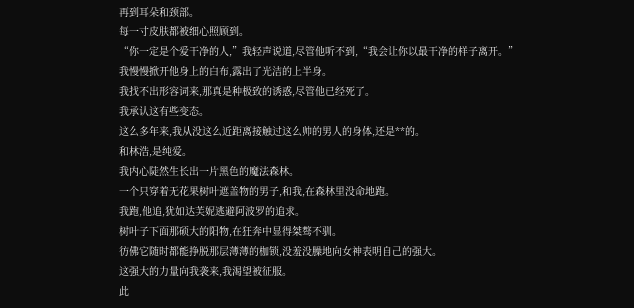再到耳朵和颈部。
每一寸皮肤都被细心照顾到。
“你一定是个爱干净的人,”我轻声说道,尽管他听不到,“我会让你以最干净的样子离开。”
我慢慢掀开他身上的白布,露出了光洁的上半身。
我找不出形容词来,那真是种极致的诱惑,尽管他已经死了。
我承认这有些变态。
这么多年来,我从没这么近距离接触过这么帅的男人的身体,还是**的。
和林浩,是纯爱。
我内心陡然生长出一片黑色的魔法森林。
一个只穿着无花果树叶遮盖物的男子,和我,在森林里没命地跑。
我跑,他追,犹如达芙妮逃避阿波罗的追求。
树叶子下面那硕大的阳物,在狂奔中显得桀骜不驯。
彷佛它随时都能挣脱那层薄薄的枷锁,没羞没臊地向女神表明自己的强大。
这强大的力量向我袭来,我渴望被征服。
此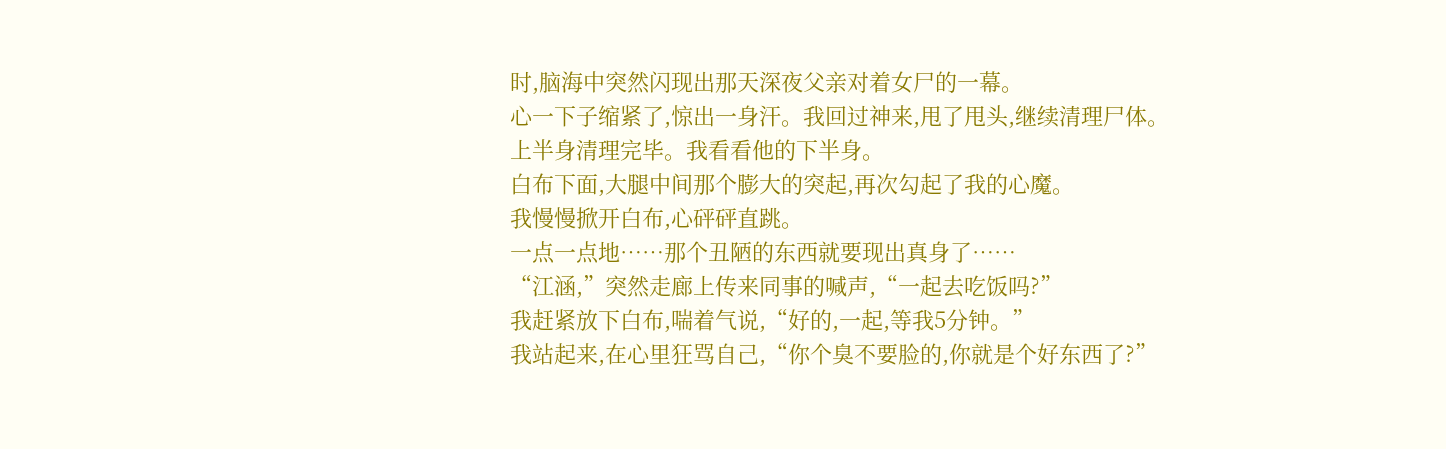时,脑海中突然闪现出那天深夜父亲对着女尸的一幕。
心一下子缩紧了,惊出一身汗。我回过神来,甩了甩头,继续清理尸体。
上半身清理完毕。我看看他的下半身。
白布下面,大腿中间那个膨大的突起,再次勾起了我的心魔。
我慢慢掀开白布,心砰砰直跳。
一点一点地……那个丑陋的东西就要现出真身了……
“江涵,”突然走廊上传来同事的喊声,“一起去吃饭吗?”
我赶紧放下白布,喘着气说,“好的,一起,等我5分钟。”
我站起来,在心里狂骂自己,“你个臭不要脸的,你就是个好东西了?”